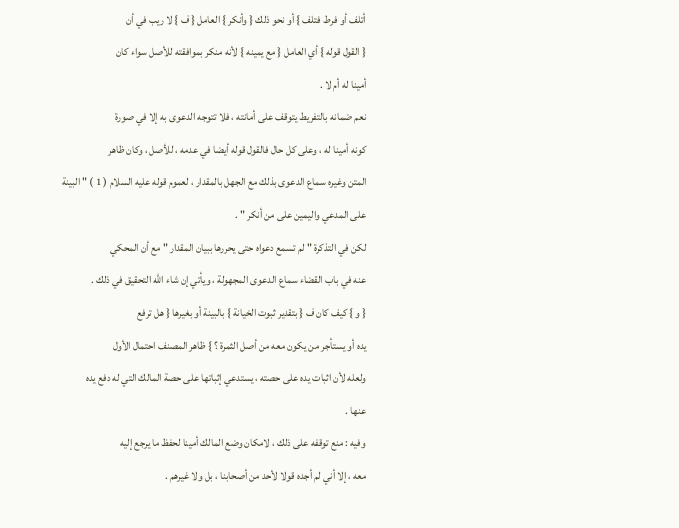أتلف أو فرط فتلف } أو نحو ذلك { وأنكر } العامل { ف } لا ريب في أن
{ القول قوله } أي العامل { مع يمينه } لأنه منكر بموافقته للأصل سواء كان
أمينا له أم لا .
نعم ضمانه بالتفريط يتوقف على أمانته ، فلا تتوجه الدعوى به إلا في صورة
كونه أمينا له ، وعلى كل حال فالقول قوله أيضا في عدمه ، للأصل ، وكان ظاهر
المتن وغيره سماع الدعوى بذلك مع الجهل بالمقدار ، لعموم قوله عليه السلام ( 1 ) " البينة
على المدعي واليمين على من أنكر " .
لكن في التذكرة " لم تسمع دعواه حتى يحررها ببيان المقدار " مع أن المحكي
عنه في باب القضاء سماع الدعوى المجهولة ، ويأتي إن شاء الله التحقيق في ذلك .
{ و } كيف كان ف { بتقدير ثبوت الخيانة } بالبينة أو بغيرها { هل ترفع
يده أو يستأجر من يكون معه من أصل الثمرة ؟ } ظاهر المصنف احتمال الأول
ولعله لأن اثبات يده على حصته ، يستدعي إثباتها على حصة المالك التي له دفع يده
عنها .
وفيه : منع توقفه على ذلك ، لامكان وضع المالك أمينا لحفظ ما يرجع إليه
معه ، إلا أني لم أجده قولا لأحد من أصحابنا ، بل ولا غيرهم .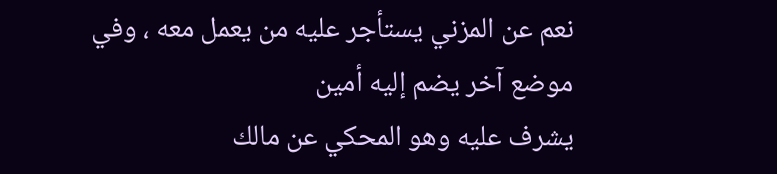نعم عن المزني يستأجر عليه من يعمل معه ، وفي موضع آخر يضم إليه أمين
يشرف عليه وهو المحكي عن مالك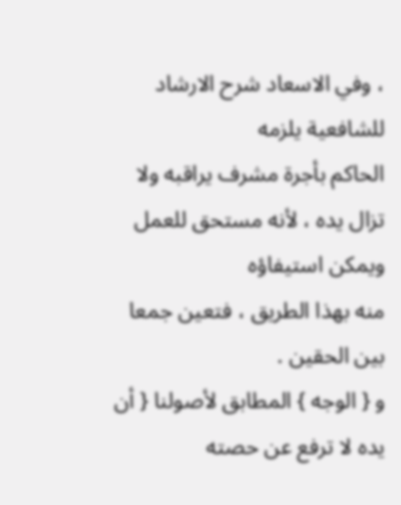، وفي الاسعاد شرح الارشاد للشافعية يلزمه
الحاكم بأجرة مشرف يراقبه ولا تزال يده ، لأنه مستحق للعمل ويمكن استيفاؤه
منه بهذا الطريق ، فتعين جمعا بين الحقين .
و { الوجه } المطابق لأصولنا { أن يده لا ترفع عن حصته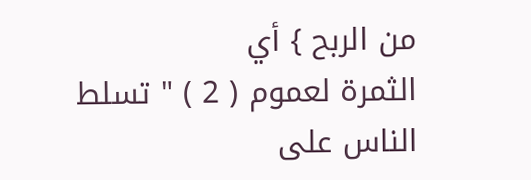من الربح } أي
الثمرة لعموم ( 2 ) " تسلط الناس على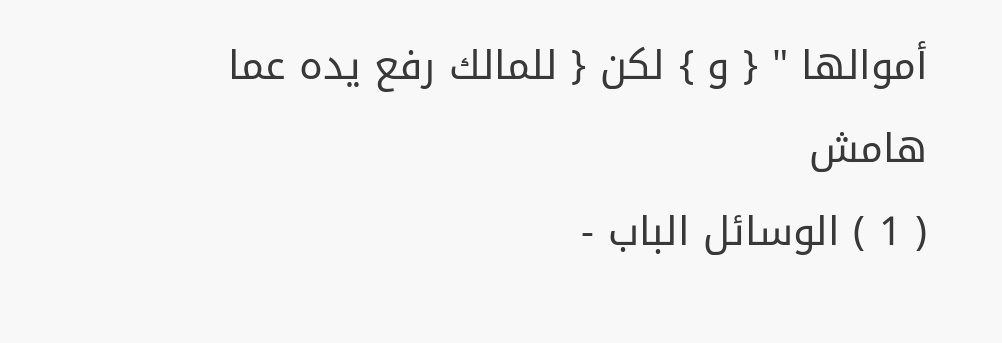أموالها " { و } لكن { للمالك رفع يده عما
هامش
( 1 ) الوسائل الباب -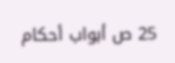25 ص أبواب أحكام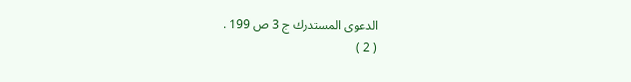الدعوى المستدرك ج 3 ص 199 .
( 2 )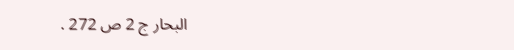البحار ج 2 ص 272 .